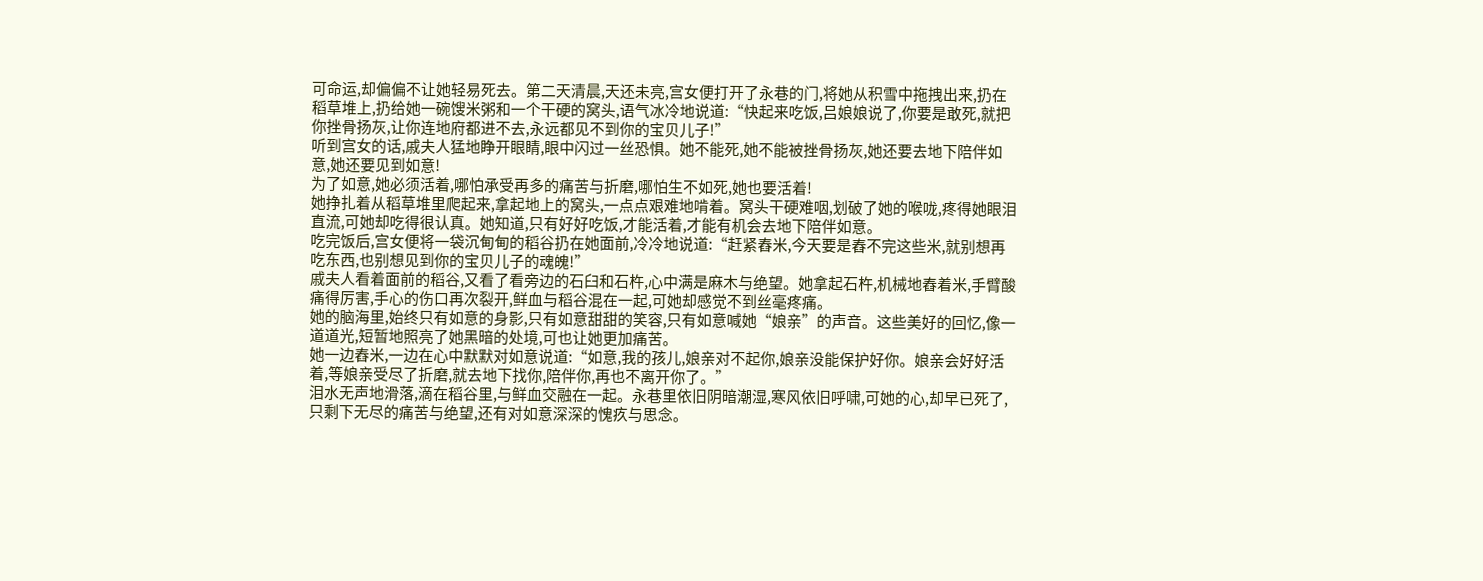可命运,却偏偏不让她轻易死去。第二天清晨,天还未亮,宫女便打开了永巷的门,将她从积雪中拖拽出来,扔在稻草堆上,扔给她一碗馊米粥和一个干硬的窝头,语气冰冷地说道:“快起来吃饭,吕娘娘说了,你要是敢死,就把你挫骨扬灰,让你连地府都进不去,永远都见不到你的宝贝儿子!”
听到宫女的话,戚夫人猛地睁开眼睛,眼中闪过一丝恐惧。她不能死,她不能被挫骨扬灰,她还要去地下陪伴如意,她还要见到如意!
为了如意,她必须活着,哪怕承受再多的痛苦与折磨,哪怕生不如死,她也要活着!
她挣扎着从稻草堆里爬起来,拿起地上的窝头,一点点艰难地啃着。窝头干硬难咽,划破了她的喉咙,疼得她眼泪直流,可她却吃得很认真。她知道,只有好好吃饭,才能活着,才能有机会去地下陪伴如意。
吃完饭后,宫女便将一袋沉甸甸的稻谷扔在她面前,冷冷地说道:“赶紧舂米,今天要是舂不完这些米,就别想再吃东西,也别想见到你的宝贝儿子的魂魄!”
戚夫人看着面前的稻谷,又看了看旁边的石臼和石杵,心中满是麻木与绝望。她拿起石杵,机械地舂着米,手臂酸痛得厉害,手心的伤口再次裂开,鲜血与稻谷混在一起,可她却感觉不到丝毫疼痛。
她的脑海里,始终只有如意的身影,只有如意甜甜的笑容,只有如意喊她“娘亲”的声音。这些美好的回忆,像一道道光,短暂地照亮了她黑暗的处境,可也让她更加痛苦。
她一边舂米,一边在心中默默对如意说道:“如意,我的孩儿,娘亲对不起你,娘亲没能保护好你。娘亲会好好活着,等娘亲受尽了折磨,就去地下找你,陪伴你,再也不离开你了。”
泪水无声地滑落,滴在稻谷里,与鲜血交融在一起。永巷里依旧阴暗潮湿,寒风依旧呼啸,可她的心,却早已死了,只剩下无尽的痛苦与绝望,还有对如意深深的愧疚与思念。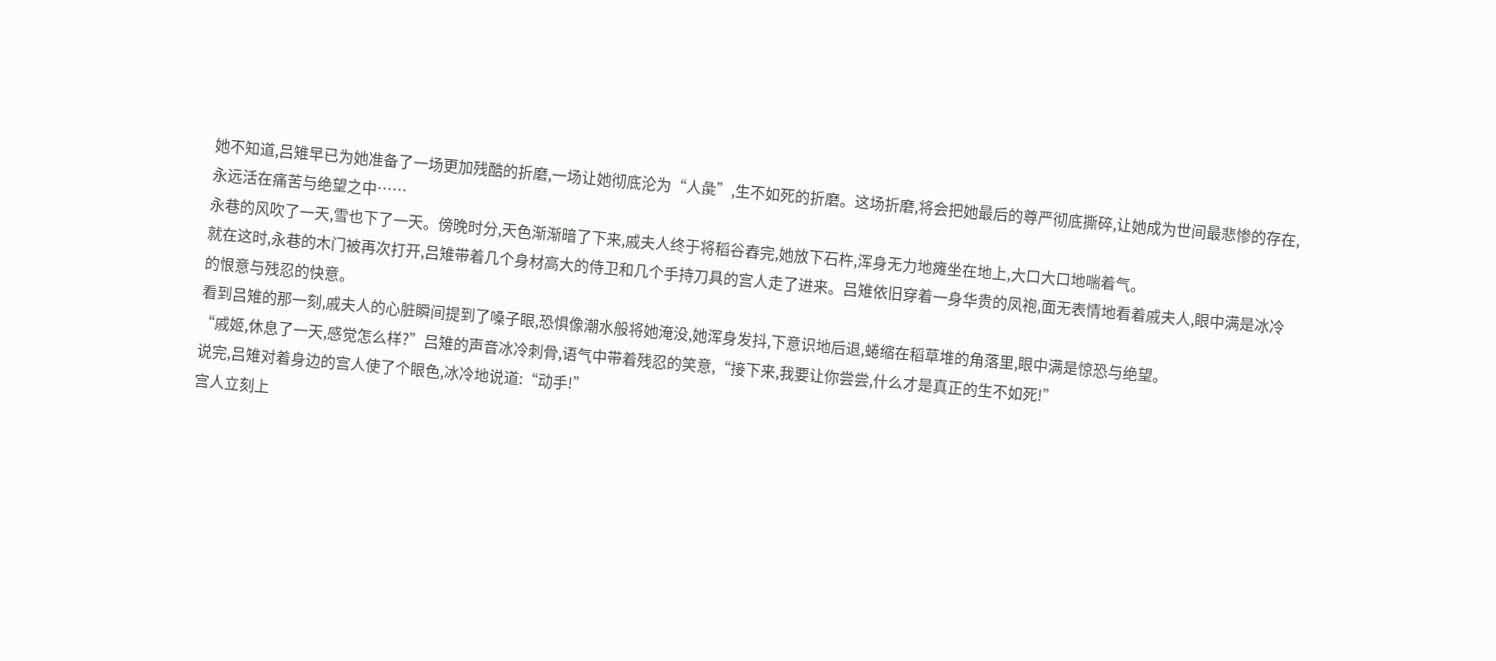她不知道,吕雉早已为她准备了一场更加残酷的折磨,一场让她彻底沦为“人彘”,生不如死的折磨。这场折磨,将会把她最后的尊严彻底撕碎,让她成为世间最悲惨的存在,永远活在痛苦与绝望之中……
永巷的风吹了一天,雪也下了一天。傍晚时分,天色渐渐暗了下来,戚夫人终于将稻谷舂完,她放下石杵,浑身无力地瘫坐在地上,大口大口地喘着气。
就在这时,永巷的木门被再次打开,吕雉带着几个身材高大的侍卫和几个手持刀具的宫人走了进来。吕雉依旧穿着一身华贵的凤袍,面无表情地看着戚夫人,眼中满是冰冷的恨意与残忍的快意。
看到吕雉的那一刻,戚夫人的心脏瞬间提到了嗓子眼,恐惧像潮水般将她淹没,她浑身发抖,下意识地后退,蜷缩在稻草堆的角落里,眼中满是惊恐与绝望。
“戚姬,休息了一天,感觉怎么样?”吕雉的声音冰冷刺骨,语气中带着残忍的笑意,“接下来,我要让你尝尝,什么才是真正的生不如死!”
说完,吕雉对着身边的宫人使了个眼色,冰冷地说道:“动手!”
宫人立刻上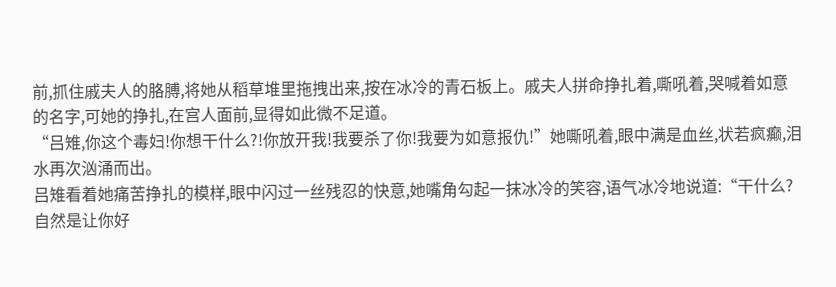前,抓住戚夫人的胳膊,将她从稻草堆里拖拽出来,按在冰冷的青石板上。戚夫人拼命挣扎着,嘶吼着,哭喊着如意的名字,可她的挣扎,在宫人面前,显得如此微不足道。
“吕雉,你这个毒妇!你想干什么?!你放开我!我要杀了你!我要为如意报仇!”她嘶吼着,眼中满是血丝,状若疯癫,泪水再次汹涌而出。
吕雉看着她痛苦挣扎的模样,眼中闪过一丝残忍的快意,她嘴角勾起一抹冰冷的笑容,语气冰冷地说道:“干什么?自然是让你好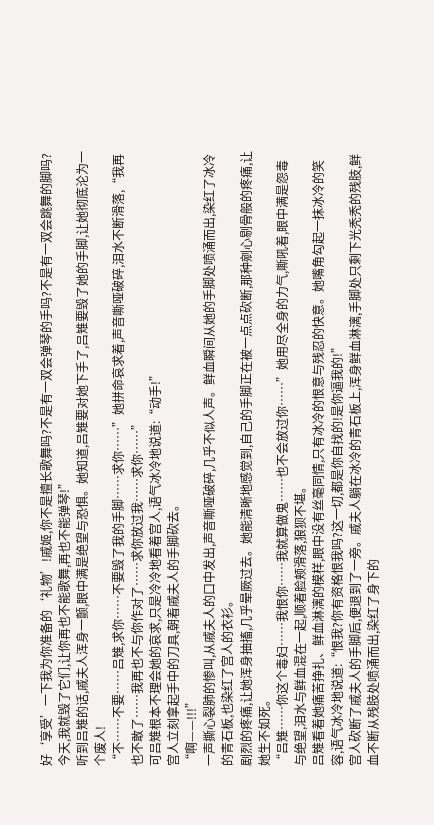好‘享受’一下我为你准备的‘礼物’!戚姬,你不是擅长歌舞吗?不是有一双会弹琴的手吗?不是有一双会跳舞的脚吗?今天,我就毁了它们,让你再也不能歌舞,再也不能弹琴!”
听到吕雉的话,戚夫人浑身一颤,眼中满是绝望与恐惧。她知道,吕雉要对她下手了,吕雉要毁了她的手脚,让她彻底沦为一个废人!
“不……不要……吕雉,求你……不要毁了我的手脚……求你……”她拼命哀求着,声音嘶哑破碎,泪水不断滑落,“我再也不敢了……我再也不与你作对了……求你放过我……求你……”
可吕雉根本不理会她的哀求,只是冷冷地看着宫人,语气冰冷地说道:“动手!”
宫人立刻拿起手中的刀具,朝着戚夫人的手脚砍去。
“啊——!!!”
一声撕心裂肺的惨叫,从戚夫人的口中发出,声音嘶哑破碎,几乎不似人声。鲜血瞬间从她的手脚处喷涌而出,染红了冰冷的青石板,也染红了宫人的衣衫。
剧烈的疼痛,让她浑身抽搐,几乎晕厥过去。她能清晰地感觉到,自己的手脚正在被一点点砍断,那种剜心剔骨般的疼痛,让她生不如死。
“吕雉……你这个毒妇……我恨你……我就算做鬼……也不会放过你……”她用尽全身的力气,嘶吼着,眼中满是怨毒与绝望,泪水与鲜血混在一起,顺着脸颊滑落,狼狈不堪。
吕雉看着她痛苦挣扎、鲜血淋漓的模样,眼中没有丝毫同情,只有冰冷的恨意与残忍的快意。她嘴角勾起一抹冰冷的笑容,语气冰冷地说道:“恨我?你有资格恨我吗?这一切,都是你自找的!是你逼我的!”
宫人砍断了戚夫人的手脚后,便退到了一旁。戚夫人躺在冰冷的青石板上,浑身鲜血淋漓,手脚处只剩下光秃秃的残肢,鲜血不断从残肢处喷涌而出,染红了身下的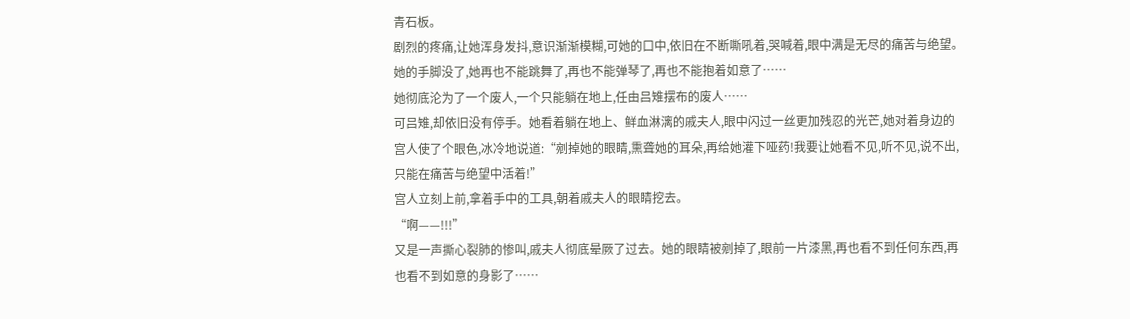青石板。
剧烈的疼痛,让她浑身发抖,意识渐渐模糊,可她的口中,依旧在不断嘶吼着,哭喊着,眼中满是无尽的痛苦与绝望。
她的手脚没了,她再也不能跳舞了,再也不能弹琴了,再也不能抱着如意了……
她彻底沦为了一个废人,一个只能躺在地上,任由吕雉摆布的废人……
可吕雉,却依旧没有停手。她看着躺在地上、鲜血淋漓的戚夫人,眼中闪过一丝更加残忍的光芒,她对着身边的宫人使了个眼色,冰冷地说道:“剜掉她的眼睛,熏聋她的耳朵,再给她灌下哑药!我要让她看不见,听不见,说不出,只能在痛苦与绝望中活着!”
宫人立刻上前,拿着手中的工具,朝着戚夫人的眼睛挖去。
“啊——!!!”
又是一声撕心裂肺的惨叫,戚夫人彻底晕厥了过去。她的眼睛被剜掉了,眼前一片漆黑,再也看不到任何东西,再也看不到如意的身影了……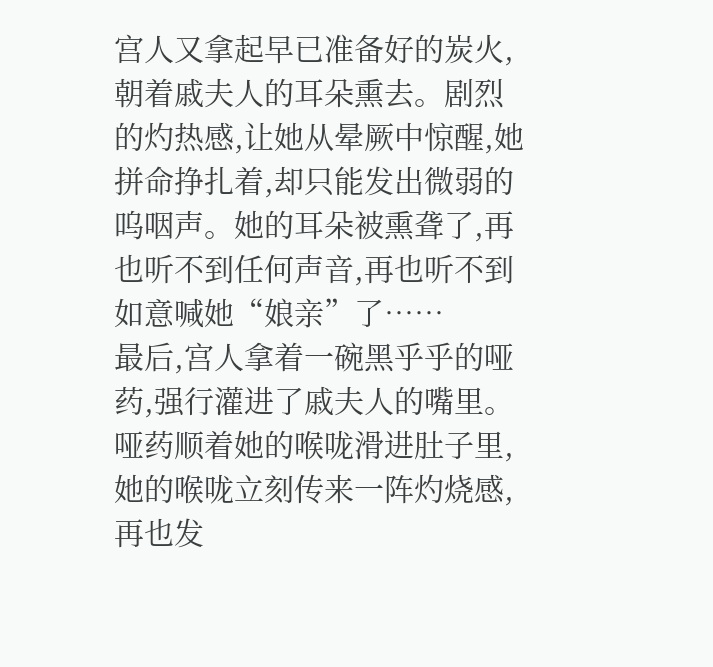宫人又拿起早已准备好的炭火,朝着戚夫人的耳朵熏去。剧烈的灼热感,让她从晕厥中惊醒,她拼命挣扎着,却只能发出微弱的呜咽声。她的耳朵被熏聋了,再也听不到任何声音,再也听不到如意喊她“娘亲”了……
最后,宫人拿着一碗黑乎乎的哑药,强行灌进了戚夫人的嘴里。哑药顺着她的喉咙滑进肚子里,她的喉咙立刻传来一阵灼烧感,再也发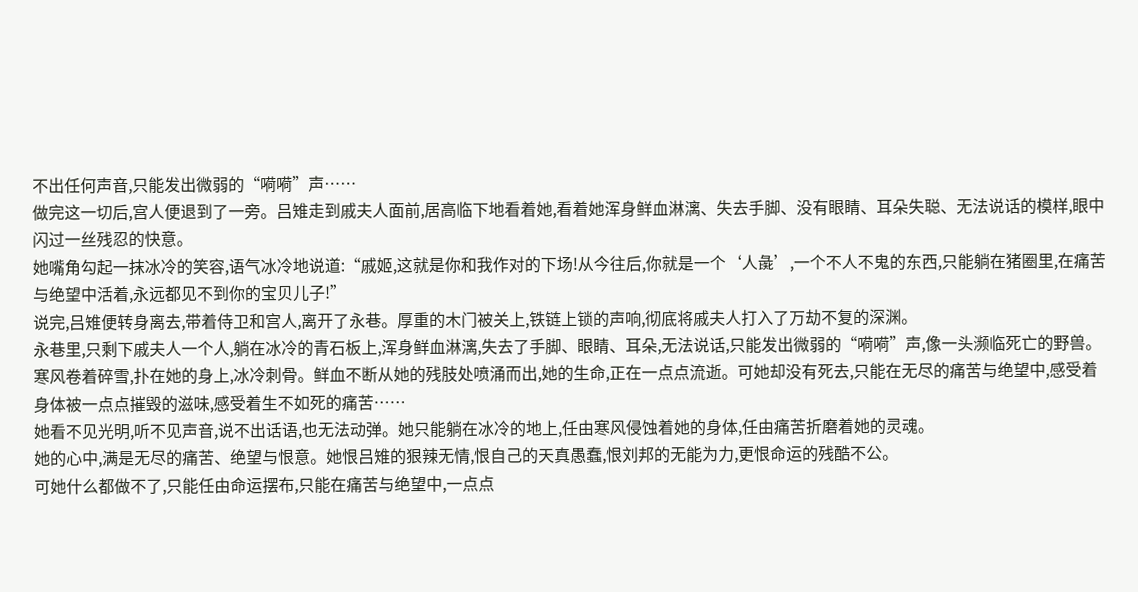不出任何声音,只能发出微弱的“嗬嗬”声……
做完这一切后,宫人便退到了一旁。吕雉走到戚夫人面前,居高临下地看着她,看着她浑身鲜血淋漓、失去手脚、没有眼睛、耳朵失聪、无法说话的模样,眼中闪过一丝残忍的快意。
她嘴角勾起一抹冰冷的笑容,语气冰冷地说道:“戚姬,这就是你和我作对的下场!从今往后,你就是一个‘人彘’,一个不人不鬼的东西,只能躺在猪圈里,在痛苦与绝望中活着,永远都见不到你的宝贝儿子!”
说完,吕雉便转身离去,带着侍卫和宫人,离开了永巷。厚重的木门被关上,铁链上锁的声响,彻底将戚夫人打入了万劫不复的深渊。
永巷里,只剩下戚夫人一个人,躺在冰冷的青石板上,浑身鲜血淋漓,失去了手脚、眼睛、耳朵,无法说话,只能发出微弱的“嗬嗬”声,像一头濒临死亡的野兽。
寒风卷着碎雪,扑在她的身上,冰冷刺骨。鲜血不断从她的残肢处喷涌而出,她的生命,正在一点点流逝。可她却没有死去,只能在无尽的痛苦与绝望中,感受着身体被一点点摧毁的滋味,感受着生不如死的痛苦……
她看不见光明,听不见声音,说不出话语,也无法动弹。她只能躺在冰冷的地上,任由寒风侵蚀着她的身体,任由痛苦折磨着她的灵魂。
她的心中,满是无尽的痛苦、绝望与恨意。她恨吕雉的狠辣无情,恨自己的天真愚蠢,恨刘邦的无能为力,更恨命运的残酷不公。
可她什么都做不了,只能任由命运摆布,只能在痛苦与绝望中,一点点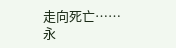走向死亡……
永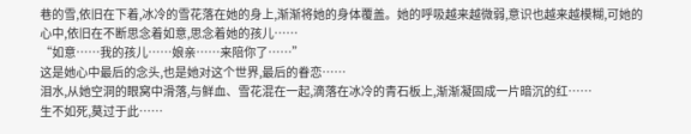巷的雪,依旧在下着,冰冷的雪花落在她的身上,渐渐将她的身体覆盖。她的呼吸越来越微弱,意识也越来越模糊,可她的心中,依旧在不断思念着如意,思念着她的孩儿……
“如意……我的孩儿……娘亲……来陪你了……”
这是她心中最后的念头,也是她对这个世界,最后的眷恋……
泪水,从她空洞的眼窝中滑落,与鲜血、雪花混在一起,滴落在冰冷的青石板上,渐渐凝固成一片暗沉的红……
生不如死,莫过于此……